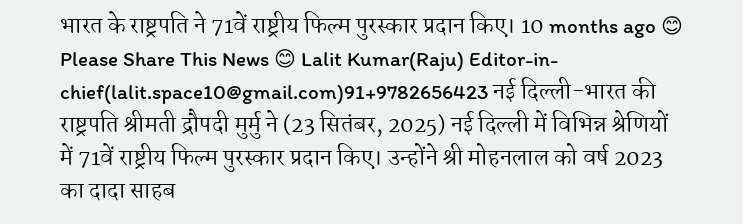भारत के राष्ट्रपति ने 71वें राष्ट्रीय फिल्म पुरस्कार प्रदान किए। 10 months ago 😊 Please Share This News 😊 Lalit Kumar(Raju) Editor-in-chief(lalit.space10@gmail.com)91+9782656423 नई दिल्ली-भारत की राष्ट्रपति श्रीमती द्रौपदी मुर्मु ने (23 सितंबर, 2025) नई दिल्ली में विभिन्न श्रेणियों में 71वें राष्ट्रीय फिल्म पुरस्कार प्रदान किए। उन्होंने श्री मोहनलाल को वर्ष 2023 का दादा साहब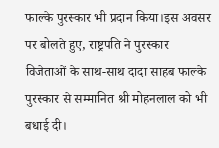फाल्के पुरस्कार भी प्रदान किया।इस अवसर पर बोलते हुए, राष्ट्रपति ने पुरस्कार विजेताओं के साथ-साथ दादा साहब फाल्के पुरस्कार से सम्मानित श्री मोहनलाल को भी बधाई दी।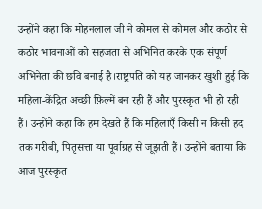उन्होंने कहा कि मोहनलाल जी ने कोमल से कोमल और कठोर से कठोर भावनाओं को सहजता से अभिनित करके एक संपूर्ण अभिनेता की छवि बनाई है।राष्ट्रपति को यह जानकर खुशी हुई कि महिला-केंद्रित अच्छी फ़िल्में बन रही हैं और पुरस्कृत भी हो रही हैं। उन्होंने कहा कि हम देखते हैं कि महिलाएँ किसी न किसी हद तक गरीबी, पितृसत्ता या पूर्वाग्रह से जूझती हैं। उन्होंने बताया कि आज पुरस्कृत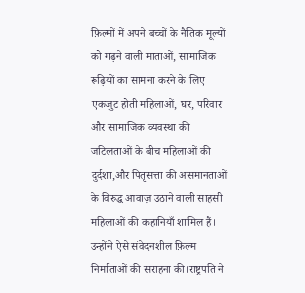फ़िल्मों में अपने बच्चों के नैतिक मूल्यों को गढ़ने वाली माताओं, सामाजिक रूढ़ियों का सामना करने के लिए एकजुट होती महिलाओं, घर, परिवार और सामाजिक व्यवस्था की जटिलताओं के बीच महिलाओं की दुर्दशा,और पितृसत्ता की असमानताओं के विरुद्ध आवाज़ उठाने वाली साहसी महिलाओं की कहानियाँ शामिल हैं। उन्होंने ऐसे संवेदनशील फ़िल्म निर्माताओं की सराहना की।राष्ट्रपति ने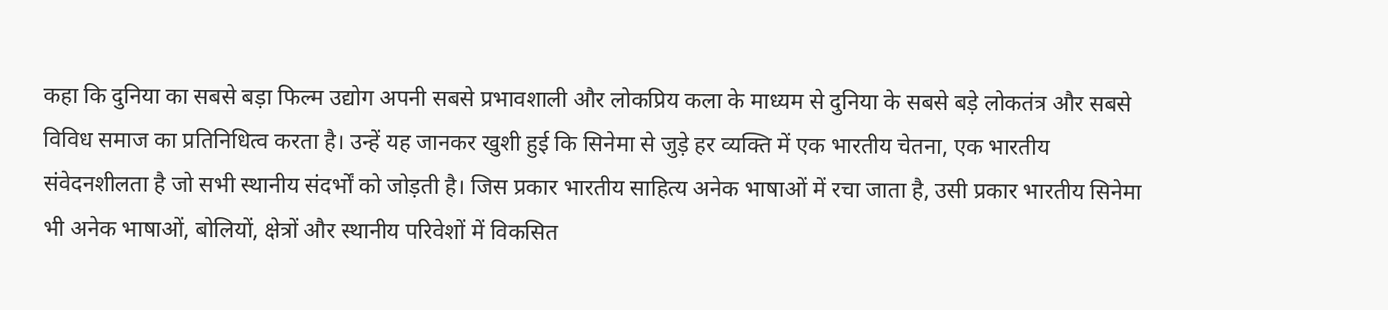कहा कि दुनिया का सबसे बड़ा फिल्म उद्योग अपनी सबसे प्रभावशाली और लोकप्रिय कला के माध्यम से दुनिया के सबसे बड़े लोकतंत्र और सबसे विविध समाज का प्रतिनिधित्व करता है। उन्हें यह जानकर खुशी हुई कि सिनेमा से जुड़े हर व्यक्ति में एक भारतीय चेतना, एक भारतीय संवेदनशीलता है जो सभी स्थानीय संदर्भों को जोड़ती है। जिस प्रकार भारतीय साहित्य अनेक भाषाओं में रचा जाता है, उसी प्रकार भारतीय सिनेमा भी अनेक भाषाओं, बोलियों, क्षेत्रों और स्थानीय परिवेशों में विकसित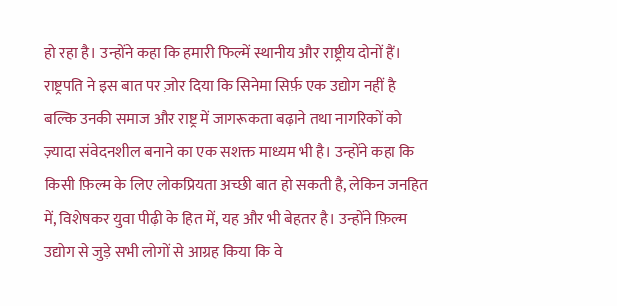हो रहा है। उन्होंने कहा कि हमारी फिल्में स्थानीय और राष्ट्रीय दोनों हैं। राष्ट्रपति ने इस बात पर ज़ोर दिया कि सिनेमा सिर्फ़ एक उद्योग नहीं है बल्कि उनकी समाज और राष्ट्र में जागरूकता बढ़ाने तथा नागरिकों को ज़्यादा संवेदनशील बनाने का एक सशक्त माध्यम भी है। उन्होंने कहा कि किसी फ़िल्म के लिए लोकप्रियता अच्छी बात हो सकती है, लेकिन जनहित में, विशेषकर युवा पीढ़ी के हित में, यह और भी बेहतर है। उन्होंने फ़िल्म उद्योग से जुड़े सभी लोगों से आग्रह किया कि वे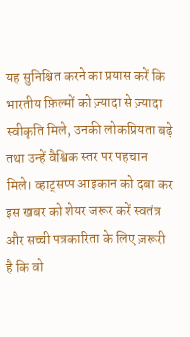यह सुनिश्चित करने का प्रयास करें कि भारतीय फ़िल्मों को ज़्यादा से ज़्यादा स्वीकृति मिले, उनकी लोकप्रियता बढ़े तथा उन्हें वैश्विक स्तर पर पहचान मिले। व्हाट्सप्प आइकान को दबा कर इस खबर को शेयर जरूर करें स्वतंत्र और सच्ची पत्रकारिता के लिए ज़रूरी है कि वो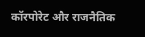कॉरपोरेट और राजनैतिक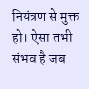नियंत्रण से मुक्त हो। ऐसा तभी संभव है जब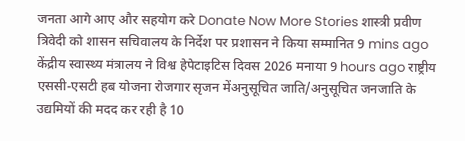जनता आगे आए और सहयोग करे Donate Now More Stories शास्त्री प्रवीण त्रिवेदी को शासन सचिवालय के निर्देश पर प्रशासन ने किया सम्मानित 9 mins ago केंद्रीय स्वास्थ्य मंत्रालय ने विश्व हेपेटाइटिस दिवस 2026 मनाया 9 hours ago राष्ट्रीय एससी-एसटी हब योजना रोजगार सृजन मेंअनुसूचित जाति/अनुसूचित जनजाति के उद्यमियों की मदद कर रही है 10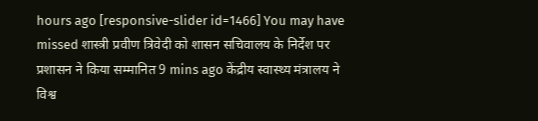hours ago [responsive-slider id=1466] You may have missed शास्त्री प्रवीण त्रिवेदी को शासन सचिवालय के निर्देश पर प्रशासन ने किया सम्मानित 9 mins ago केंद्रीय स्वास्थ्य मंत्रालय ने विश्व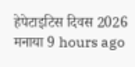हेपेटाइटिस दिवस 2026 मनाया 9 hours ago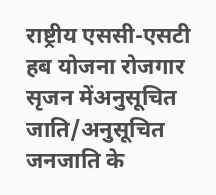राष्ट्रीय एससी-एसटी हब योजना रोजगार सृजन मेंअनुसूचित जाति/अनुसूचित जनजाति के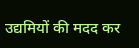उद्यमियों की मदद कर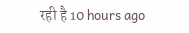रही है 10 hours ago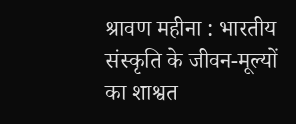श्रावण महीना : भारतीय संस्कृति के जीवन-मूल्यों का शाश्वत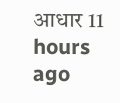आधार 11 hours ago